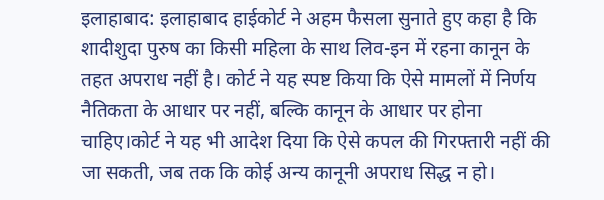इलाहाबाद: इलाहाबाद हाईकोर्ट ने अहम फैसला सुनाते हुए कहा है कि शादीशुदा पुरुष का किसी महिला के साथ लिव-इन में रहना कानून के तहत अपराध नहीं है। कोर्ट ने यह स्पष्ट किया कि ऐसे मामलों में निर्णय नैतिकता के आधार पर नहीं, बल्कि कानून के आधार पर होना चाहिए।कोर्ट ने यह भी आदेश दिया कि ऐसे कपल की गिरफ्तारी नहीं की जा सकती, जब तक कि कोई अन्य कानूनी अपराध सिद्ध न हो।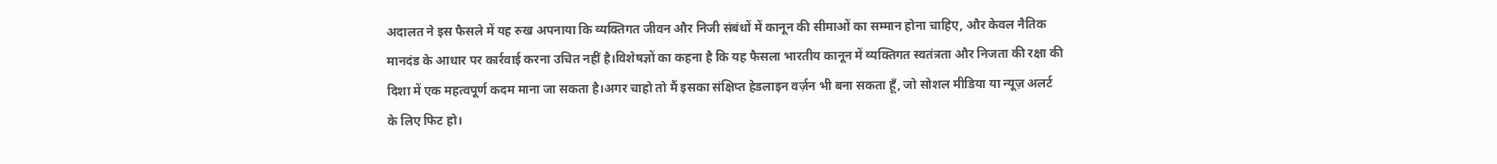अदालत ने इस फैसले में यह रुख अपनाया कि व्यक्तिगत जीवन और निजी संबंधों में कानून की सीमाओं का सम्मान होना चाहिए, और केवल नैतिक मानदंड के आधार पर कार्रवाई करना उचित नहीं है।विशेषज्ञों का कहना है कि यह फैसला भारतीय कानून में व्यक्तिगत स्वतंत्रता और निजता की रक्षा की दिशा में एक महत्वपूर्ण कदम माना जा सकता है।अगर चाहो तो मैं इसका संक्षिप्त हेडलाइन वर्ज़न भी बना सकता हूँ, जो सोशल मीडिया या न्यूज़ अलर्ट के लिए फिट हो।